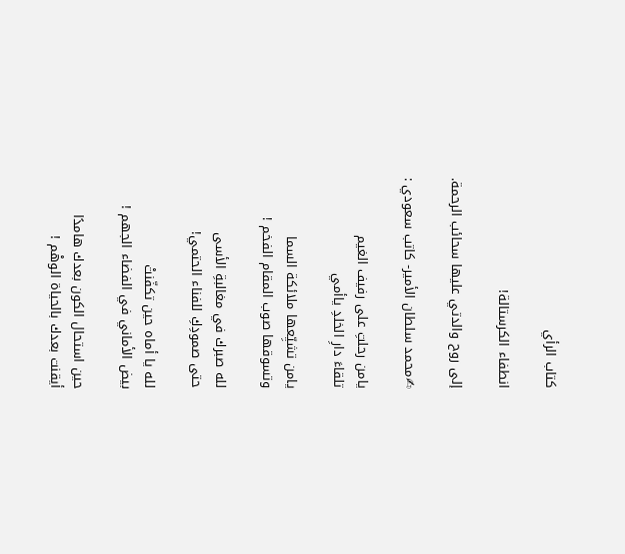كتاب الرأي

انطفاء الكرستالة!

إلى روح والدتي عليها سحائب الرحمة.

✍محمد سلطان الأمير- كاتب سعودي :

يامن رحلتِ على رفيف الغيم
تلقاءَ دارِ الخلدِ ياأمي

يامن تشيِّعها ملائكة السما
وتسوقها صوب المقام الفخم !

لله صبرك في مغالبةِ الأسى
حتى صمودِكِ للفناء الحتمي!

لله يا أماه حين تكفّنتْ
بيض الأماني في الفضاء الجهم !

حين استحال الكون بعدك هامدًا
أيقنت بعدك بالحياة الوهْم !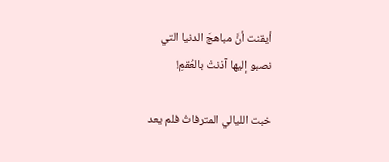أيقنت أنَّ مباهجَ الدنيا التي
نصبو إليها آذنتْ بالعُقمِ!

خبت الليالي المترفاتُ فلم يعد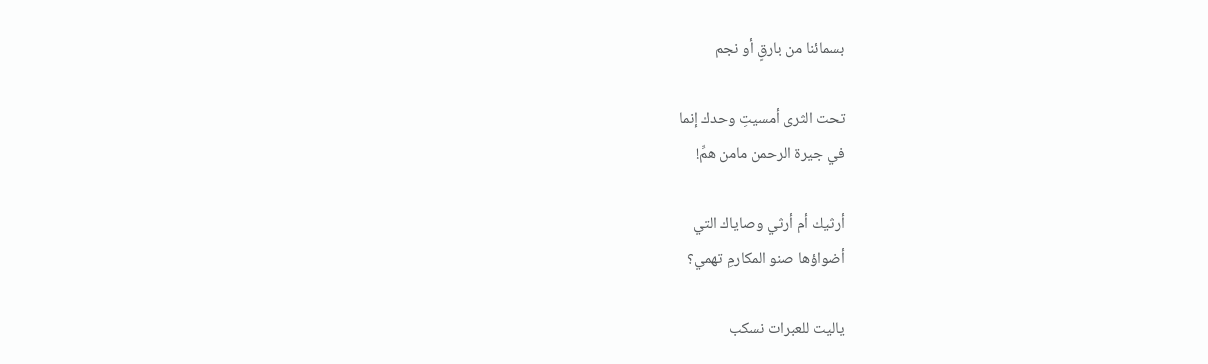بسمائنا من بارقٍ أو نجم

تحت الثرى أمسيتِ وحدك إنما
في جيرة الرحمن مامن همِّ!

أرثيك أم أرثي وصاياك التي
أضواؤها صنو المكارمِ تهمي؟

ياليت للعبرات نسكب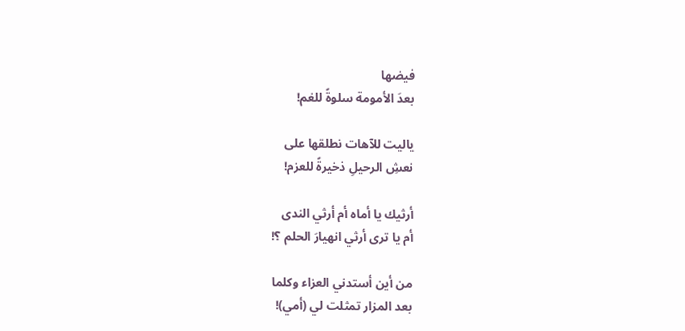فيضها
بعدَ الأمومة سلوةً للغم!

ياليت للآهات نطلقها على
نعشِ الرحيلِ ذخيرةً للعزم!

أرثيك يا أماه أم أرثي الندى
أم يا ترى أرثي انهيارَ الحلم ؟!

من أين أستدني العزاء وكلما
بعد المزار تمثلت لي (أمي)!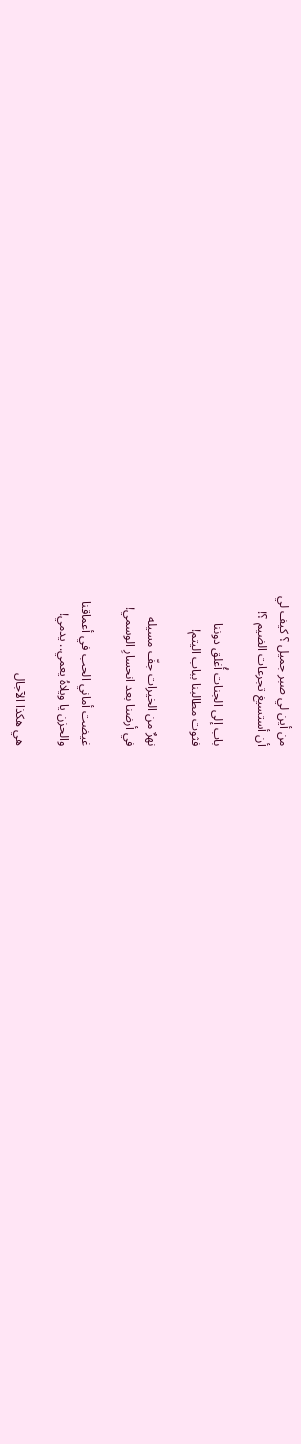من أين لي صبر جميل ؟ كيف لي
أن أستسيغ تجرعات الضيم ؟!

باب إلى الجنات أُغلق دوننا
فثوت مطالبنا بباب اليتم!

نهرٌ من الخيرات جفّ مسيله
في أرضنا بعد انحسارِ الوسمي!

غيضت أماني الحب في أعماقنا
والحزن يا ويلاهُ يعمي.. يدمي!

هي هكذا الآجال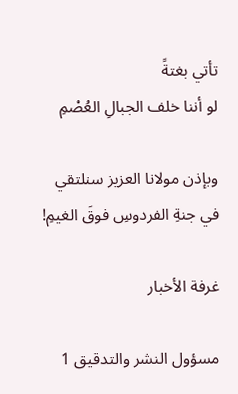تأتي بغتةً
لو أننا خلف الجبالِ العُصْمِ

وبإذن مولانا العزيز سنلتقي
في جنةِ الفردوسِ فوقَ الغيمِ!

غرفة الأخبار

مسؤول النشر والتدقيق 1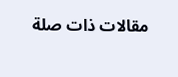مقالات ذات صلة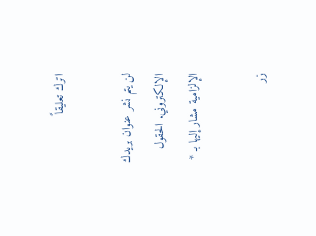اترك تعليقاً

لن يتم نشر عنوان بريدك الإلكتروني. الحقول الإلزامية مشار إليها بـ *

زر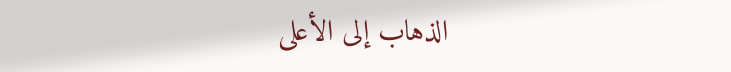الذهاب إلى الأعلى